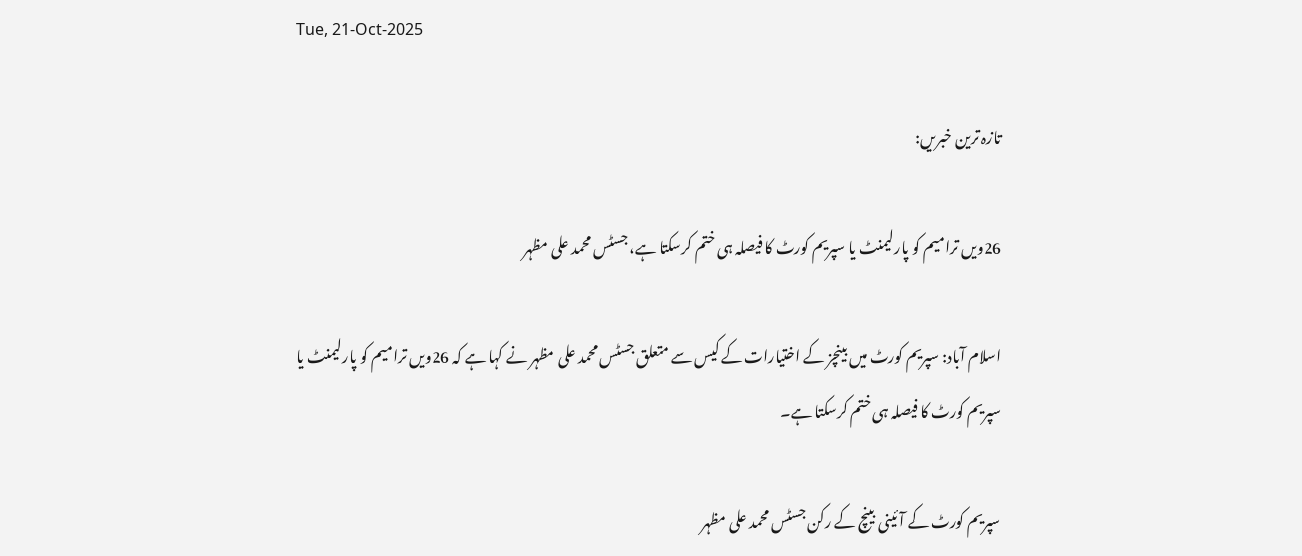Tue, 21-Oct-2025

تازہ ترین خبریں:

26ویں ترامیم کو پارلیمنٹ یا سپریم کورٹ کا فیصلہ ہی ختم کرسکتا ہے، جسٹس محمد علی مظہر

اسلام آباد: سپریم کورٹ میں بینچز کے اختیارات کے کیس سے متعلق جسٹس محمد علی مظہر نے کہا ہے کہ 26ویں ترامیم کو پارلیمنٹ یا سپریم کورٹ کا فیصلہ ہی ختم کرسکتا ہے۔

سپریم کورٹ کے آئینی بینچ کے رکن جسٹس محمد علی مظہر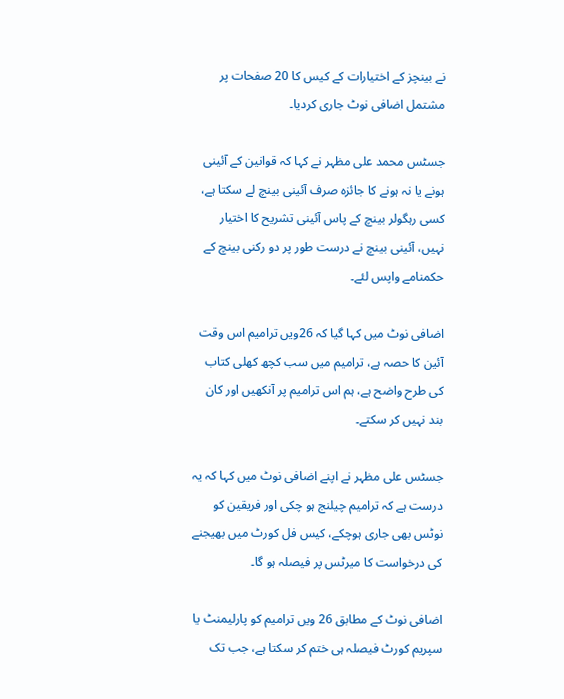نے بینچز کے اختیارات کے کیس کا 20 صفحات پر مشتمل اضافی نوٹ جاری کردیا۔

جسٹس محمد علی مظہر نے کہا کہ قوانین کے آئینی ہونے یا نہ ہونے کا جائزہ صرف آئینی بینچ لے سکتا ہے، کسی رہگولر بینچ کے پاس آئینی تشریح کا اختیار نہیں، آئینی بینچ نے درست طور پر دو رکنی بینچ کے حکمنامے واپس لئے۔

اضافی نوٹ میں کہا گیا کہ 26ویں ترامیم اس وقت آئین کا حصہ ہے، ترامیم میں سب کچھ کھلی کتاب کی طرح واضح ہے، ہم اس ترامیم پر آنکھیں اور کان بند نہیں کر سکتے۔

جسٹس علی مظہر نے اپنے اضافی نوٹ میں کہا کہ یہ درست ہے کہ ترامیم چیلنج ہو چکی اور فریقین کو نوٹس بھی جاری ہوچکے، کیس فل کورٹ میں بھیجنے کی درخواست کا میرٹس پر فیصلہ ہو گا۔

اضافی نوٹ کے مطابق 26 ویں ترامیم کو پارلیمنٹ یا سپریم کورٹ فیصلہ ہی ختم کر سکتا ہے، جب تک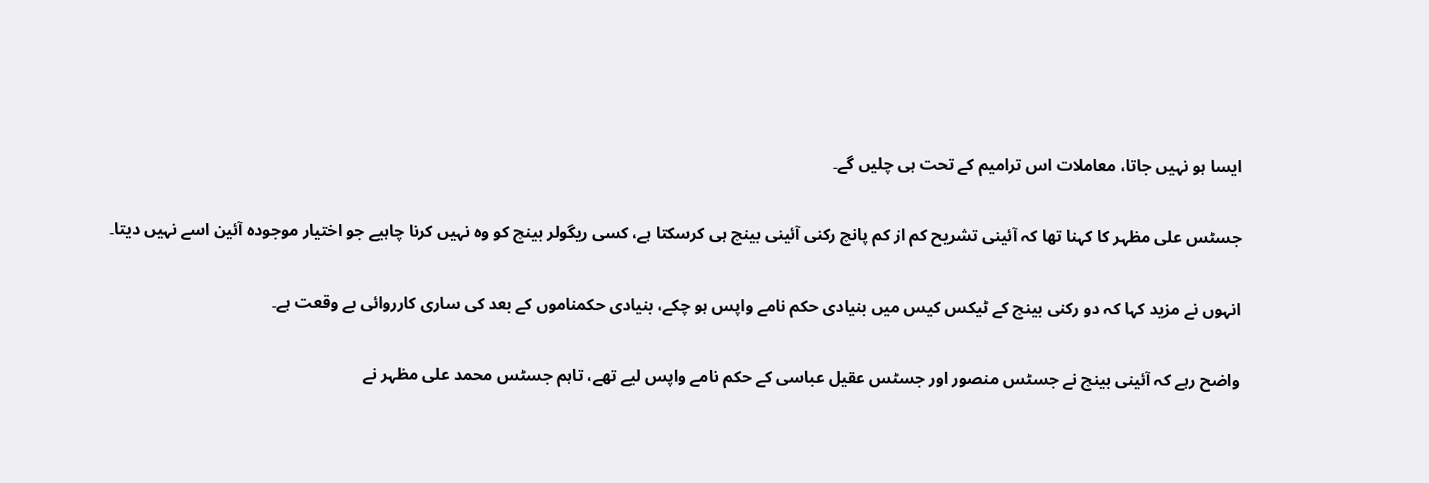ایسا ہو نہیں جاتا، معاملات اس ترامیم کے تحت ہی چلیں گے۔

جسٹس علی مظہر کا کہنا تھا کہ آئینی تشریح کم از کم پانچ رکنی آئینی بینچ ہی کرسکتا ہے، کسی ریگولر بینچ کو وہ نہیں کرنا چاہیے جو اختیار موجودہ آئین اسے نہیں دیتا۔

انہوں نے مزید کہا کہ دو رکنی بینچ کے ٹیکس کیس میں بنیادی حکم نامے واپس ہو چکے، بنیادی حکمناموں کے بعد کی ساری کارروائی بے وقعت ہے۔

واضح رہے کہ آئینی بینچ نے جسٹس منصور اور جسٹس عقیل عباسی کے حکم نامے واپس لیے تھے، تاہم جسٹس محمد علی مظہر نے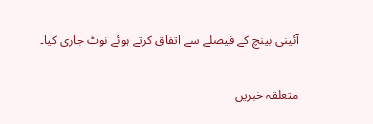آئینی بینچ کے فیصلے سے اتفاق کرتے ہوئے نوٹ جاری کیا۔

متعلقہ خبریں